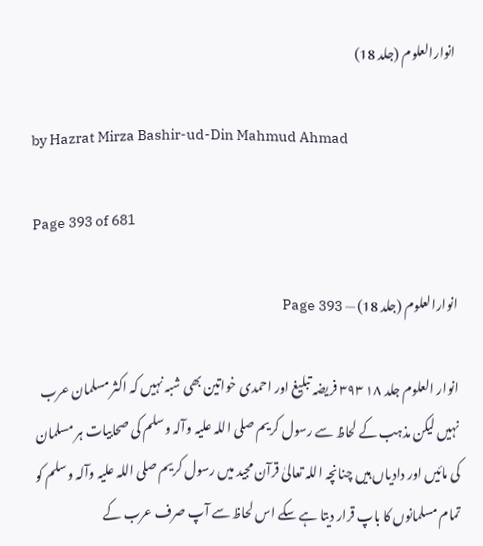انوارالعلوم (جلد 18)

by Hazrat Mirza Bashir-ud-Din Mahmud Ahmad

Page 393 of 681

انوارالعلوم (جلد 18) — Page 393

انوار العلوم جلد ۱۸ ۳۹۳ فریضہ تبلیغ اور احمدی خواتین بھی شبہ نہیں کہ اکثر مسلمان عرب نہیں لیکن مذہب کے لحاظ سے رسول کریم صلی اللہ علیہ وآلہ وسلم کی صحابیات ہر مسلمان کی مائیں اور دادیاں ہیں چنانچہ اللہ تعالیٰ قرآن مجید میں رسول کریم صلی اللہ علیہ وآلہ وسلم کو تمام مسلمانوں کا باپ قرار دیتا ہے سکے اس لحاظ سے آپ صرف عرب کے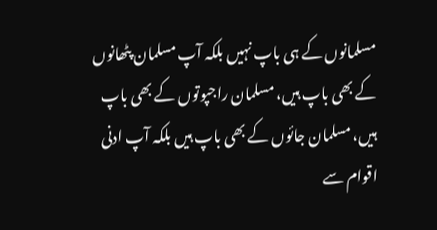مسلمانوں کے ہی باپ نہیں بلکہ آپ مسلمان پٹھانوں کے بھی باپ ہیں، مسلمان راجپوتوں کے بھی باپ ہیں، مسلمان جائوں کے بھی باپ ہیں بلکہ آپ ادنی اقوام سے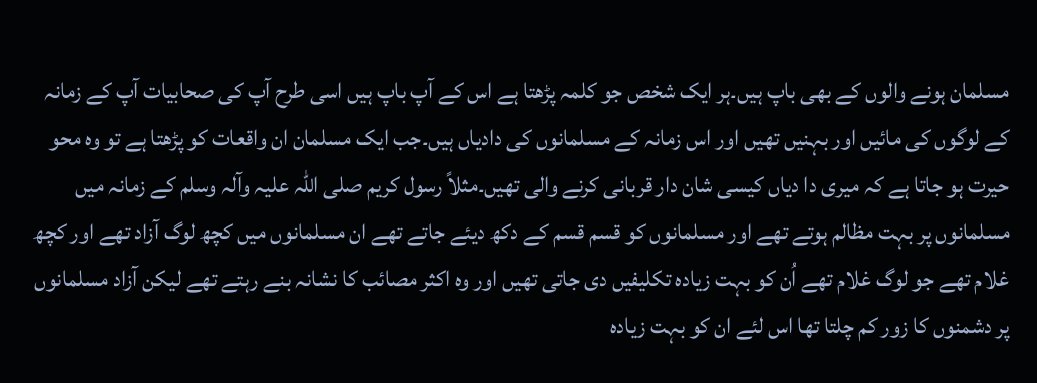مسلمان ہونے والوں کے بھی باپ ہیں۔ہر ایک شخص جو کلمہ پڑھتا ہے اس کے آپ باپ ہیں اسی طرح آپ کی صحابیات آپ کے زمانہ کے لوگوں کی مائیں اور بہنیں تھیں اور اس زمانہ کے مسلمانوں کی دادیاں ہیں۔جب ایک مسلمان ان واقعات کو پڑھتا ہے تو وہ محو حیرت ہو جاتا ہے کہ میری دا دیاں کیسی شان دار قربانی کرنے والی تھیں۔مثلاً رسول کریم صلی اللہ علیہ وآلہ وسلم کے زمانہ میں مسلمانوں پر بہت مظالم ہوتے تھے اور مسلمانوں کو قسم قسم کے دکھ دیئے جاتے تھے ان مسلمانوں میں کچھ لوگ آزاد تھے اور کچھ غلام تھے جو لوگ غلام تھے اُن کو بہت زیادہ تکلیفیں دی جاتی تھیں اور وہ اکثر مصائب کا نشانہ بنے رہتے تھے لیکن آزاد مسلمانوں پر دشمنوں کا زور کم چلتا تھا اس لئے ان کو بہت زیادہ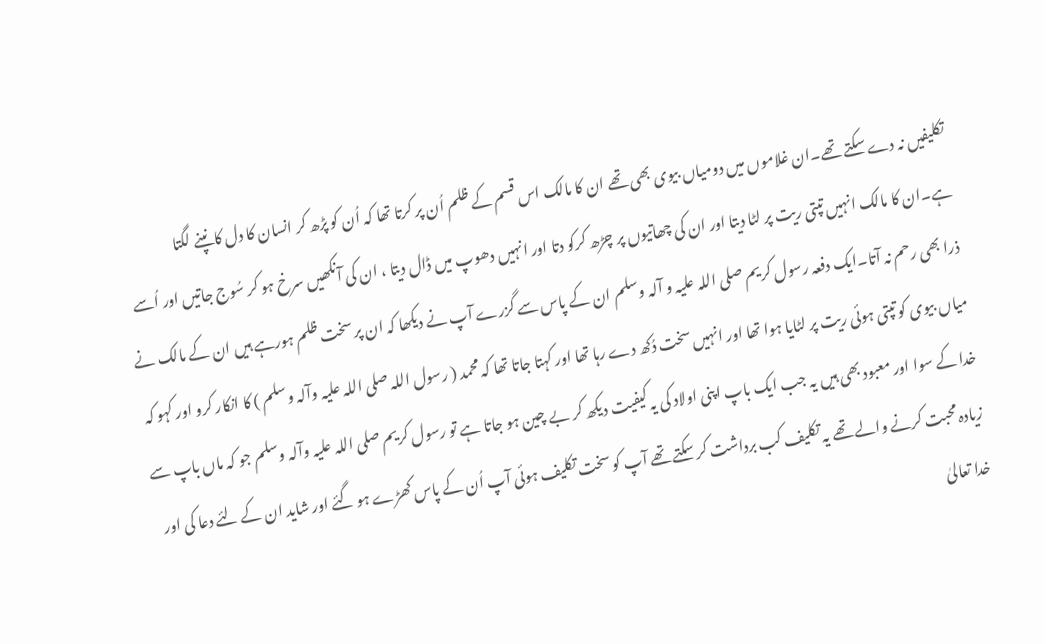تکلیفیں نہ دے سکتے تھے۔ان غلاموں میں دومیاں بیوی بھی تھے ان کا مالک اس قسم کے ظلم اُن پر کرتا تھا کہ اُن کو پڑھ کر انسان کا دل کانپنے لگتا ہے۔ان کا مالک انہیں تپتی ریت پر لٹا دیتا اور ان کی چھاتیوں پر چڑھ کرکو دتا اور انہیں دھوپ میں ڈال دیتا ، ان کی آنکھیں سرخ ہو کر سُوج جاتیں اور اُسے ذرا بھی رحم نہ آتا۔ایک دفعہ رسول کریم صلی اللہ علیہ و آلہ وسلم ان کے پاس سے گزرے آپ نے دیکھا کہ ان پر سخت ظلم ہورہے ہیں ان کے مالک نے میاں بیوی کو تپتی ہوئی ریت پر لٹایا ہوا تھا اور انہیں سخت دُکھ دے رہا تھا اور کہتا جاتا تھا کہ محمد ( رسول اللہ صلی اللہ علیہ وآلہ وسلم ) کا انکار کرو اور کہو کہ خدا کے سوا اور معبود بھی ہیں یہ جب ایک باپ اپنی اولاد کی یہ کیفیت دیکھ کر بے چین ہو جاتا ہے تو رسول کریم صلی اللہ علیہ وآلہ وسلم جو کہ ماں باپ سے زیادہ محبت کرنے والے تھے یہ تکلیف کب برداشت کر سکتے تھے آپ کو سخت تکلیف ہوئی آپ اُن کے پاس کھڑے ہو گئے اور شاید ان کے لئے دعا کی اور خدا تعالیٰ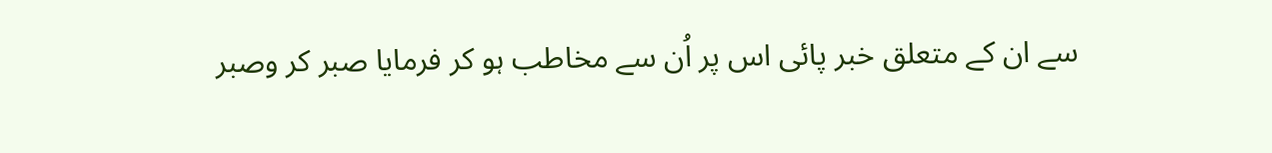سے ان کے متعلق خبر پائی اس پر اُن سے مخاطب ہو کر فرمایا صبر کر وصبر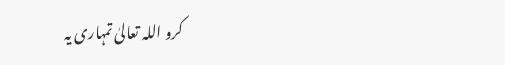کرو اللہ تعالیٰ تمہاری یہ